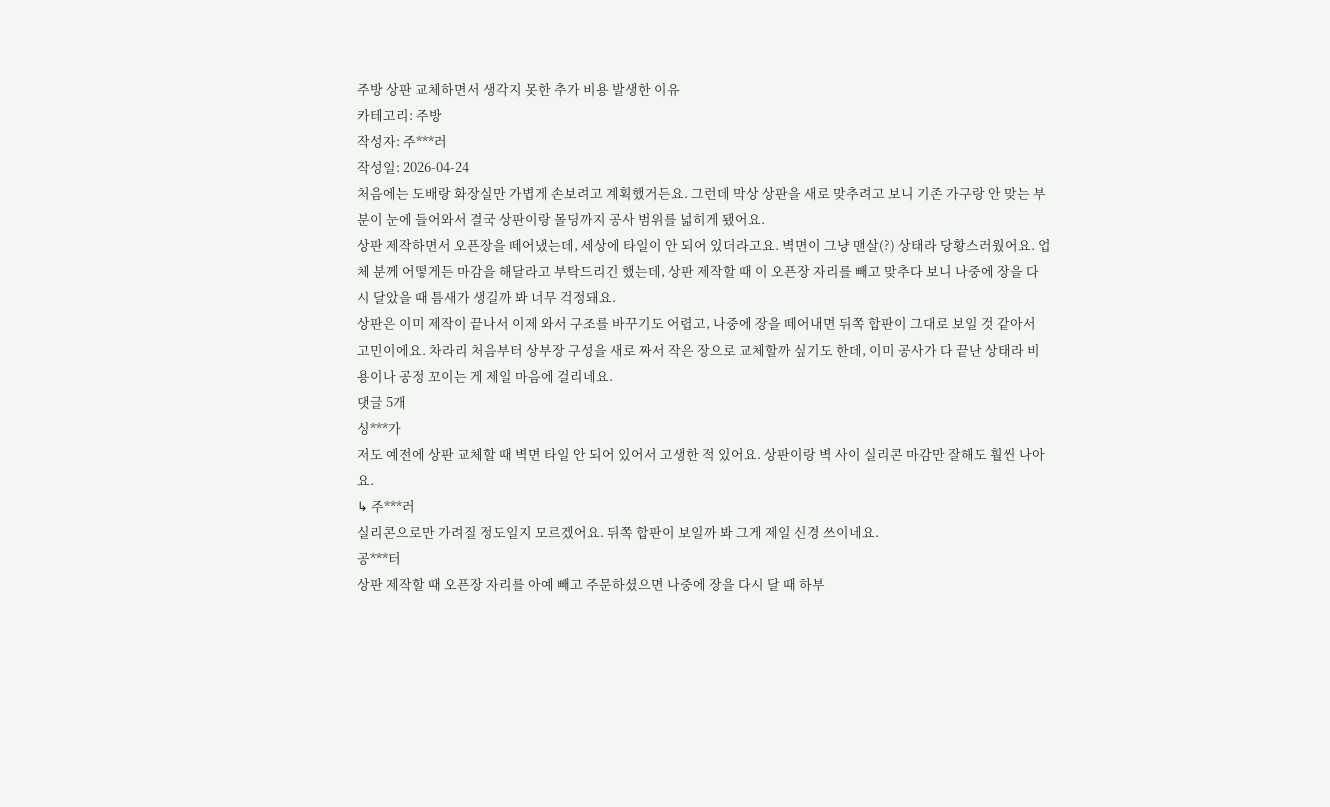주방 상판 교체하면서 생각지 못한 추가 비용 발생한 이유
카테고리: 주방
작성자: 주***러
작성일: 2026-04-24
처음에는 도배랑 화장실만 가볍게 손보려고 계획했거든요. 그런데 막상 상판을 새로 맞추려고 보니 기존 가구랑 안 맞는 부분이 눈에 들어와서 결국 상판이랑 몰딩까지 공사 범위를 넓히게 됐어요.
상판 제작하면서 오픈장을 떼어냈는데, 세상에 타일이 안 되어 있더라고요. 벽면이 그냥 맨살(?) 상태라 당황스러웠어요. 업체 분께 어떻게든 마감을 해달라고 부탁드리긴 했는데, 상판 제작할 때 이 오픈장 자리를 빼고 맞추다 보니 나중에 장을 다시 달았을 때 틈새가 생길까 봐 너무 걱정돼요.
상판은 이미 제작이 끝나서 이제 와서 구조를 바꾸기도 어렵고, 나중에 장을 떼어내면 뒤쪽 합판이 그대로 보일 것 같아서 고민이에요. 차라리 처음부터 상부장 구성을 새로 짜서 작은 장으로 교체할까 싶기도 한데, 이미 공사가 다 끝난 상태라 비용이나 공정 꼬이는 게 제일 마음에 걸리네요.
댓글 5개
싱***가
저도 예전에 상판 교체할 때 벽면 타일 안 되어 있어서 고생한 적 있어요. 상판이랑 벽 사이 실리콘 마감만 잘해도 훨씬 나아요.
↳ 주***러
실리콘으로만 가려질 정도일지 모르겠어요. 뒤쪽 합판이 보일까 봐 그게 제일 신경 쓰이네요.
공***터
상판 제작할 때 오픈장 자리를 아예 빼고 주문하셨으면 나중에 장을 다시 달 때 하부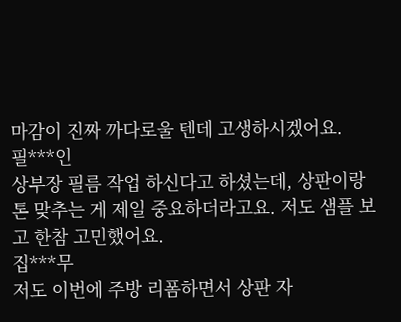마감이 진짜 까다로울 텐데 고생하시겠어요.
필***인
상부장 필름 작업 하신다고 하셨는데, 상판이랑 톤 맞추는 게 제일 중요하더라고요. 저도 샘플 보고 한참 고민했어요.
집***무
저도 이번에 주방 리폼하면서 상판 자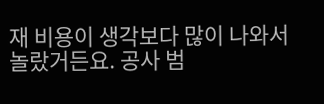재 비용이 생각보다 많이 나와서 놀랐거든요. 공사 범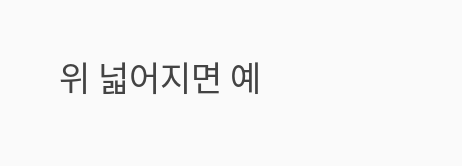위 넓어지면 예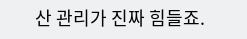산 관리가 진짜 힘들죠.